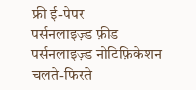फ्री ई-पेपर
पर्सनलाइज़्ड फ़ीड
पर्सनलाइज़्ड नोटिफ़िकेशन
चलते-फिरते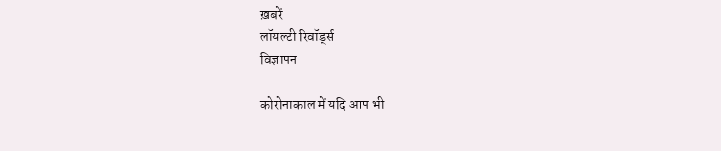ख़बरें
लॉयल्टी रिवॉर्ड्स
विज्ञापन

कोरोनाकाल में यदि आप भी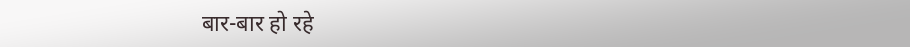बार-बार हो रहे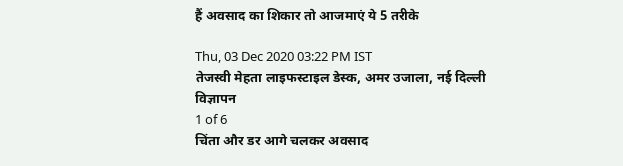हैं अवसाद का शिकार तो आजमाएं ये 5 तरीके

Thu, 03 Dec 2020 03:22 PM IST
तेजस्वी मेहता लाइफस्टाइल डेस्क, अमर उजाला, नई दिल्ली
विज्ञापन
1 of 6
चिंता और डर आगे चलकर अवसाद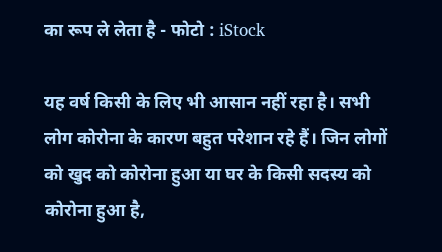का रूप ले लेता है - फोटो : iStock

यह वर्ष किसी के लिए भी आसान नहीं रहा है। सभी लोग कोरोना के कारण बहुत परेशान रहे हैं। जिन लोगों को खुद को कोरोना हुआ या घर के किसी सदस्य को कोरोना हुआ है,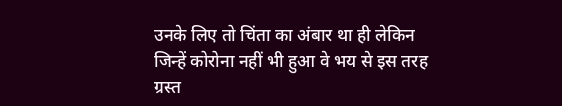उनके लिए तो चिंता का अंबार था ही लेकिन जिन्हें कोरोना नहीं भी हुआ वे भय से इस तरह ग्रस्त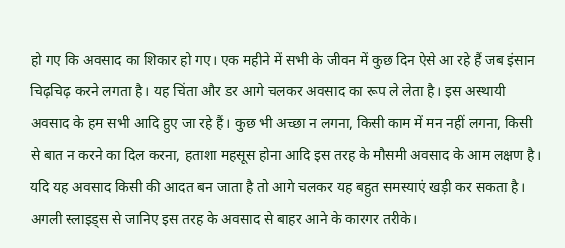हो गए कि अवसाद का शिकार हो गए। एक महीने में सभी के जीवन में कुछ दिन ऐसे आ रहे हैं जब इंसान चिढ़चिढ़ करने लगता है। यह चिंता और डर आगे चलकर अवसाद का रूप ले लेता है। इस अस्थायी अवसाद के हम सभी आदि हुए जा रहे हैं। कुछ भी अच्छा न लगना, किसी काम में मन नहीं लगना, किसी से बात न करने का दिल करना, हताशा महसूस होना आदि इस तरह के मौसमी अवसाद के आम लक्षण है। यदि यह अवसाद किसी की आदत बन जाता है तो आगे चलकर यह बहुत समस्याएं खड़ी कर सकता है। अगली स्लाइड्स से जानिए इस तरह के अवसाद से बाहर आने के कारगर तरीके।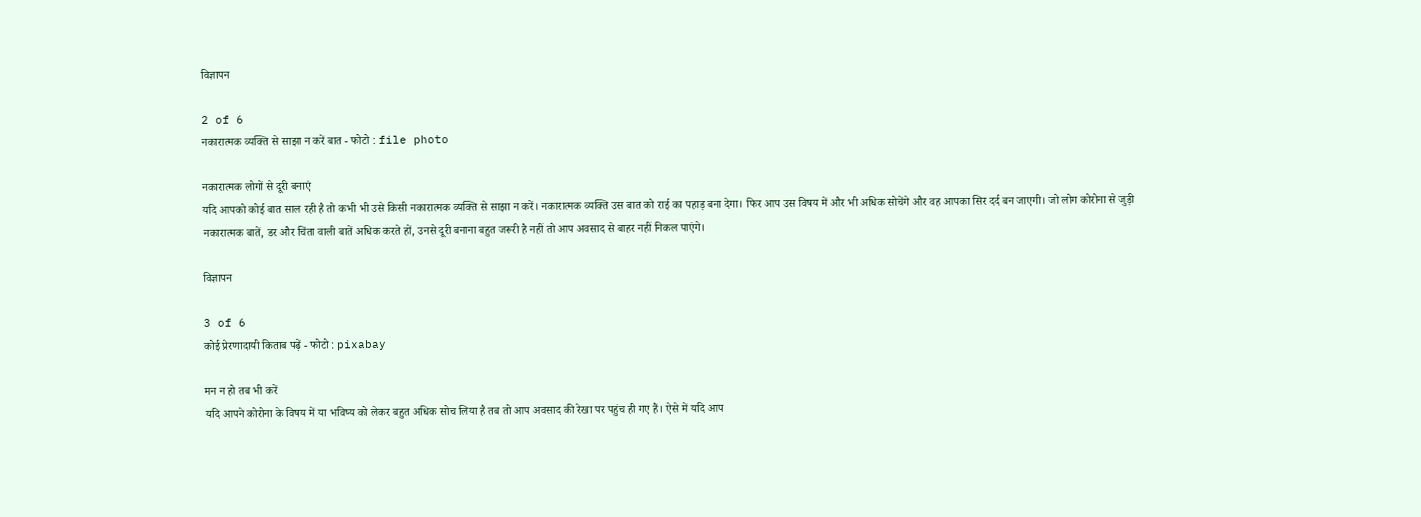विज्ञापन

2 of 6
नकारात्मक व्यक्ति से साझा न करें बात - फोटो : file photo

नकारात्मक लोगों से दूरी बनाएं
यदि आपको कोई बात साल रही है तो कभी भी उसे किसी नकारात्मक व्यक्ति से साझा न करें। नकारात्मक व्यक्ति उस बात को राई का पहाड़ बना देगा। फिर आप उस विषय में और भी अधिक सोचेंगे और वह आपका सिर दर्द बन जाएगी। जो लोग कोरोना से जुड़ी नकारात्मक बातें, डर और चिंता वाली बातें अधिक करते हों, उनसे दूरी बनाना बहुत जरूरी है नहीं तो आप अवसाद से बाहर नहीं निकल पाएंगे।

विज्ञापन

3 of 6
कोई प्रेरणादायी किताब पढ़ें - फोटो : pixabay

मन न हो तब भी करें
यदि आपने कोरोना के विषय में या भविष्य को लेकर बहुत अधिक सोच लिया है तब तो आप अवसाद की रेखा पर पहुंच ही गए हैं। ऐसे में यदि आप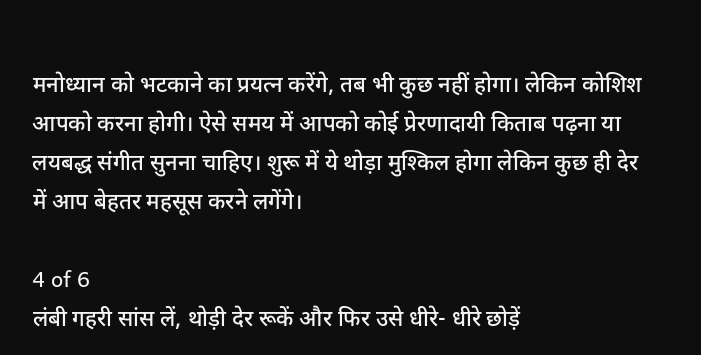मनोध्यान को भटकाने का प्रयत्न करेंगे, तब भी कुछ नहीं होगा। लेकिन कोशिश आपको करना होगी। ऐसे समय में आपको कोई प्रेरणादायी किताब पढ़ना या लयबद्ध संगीत सुनना चाहिए। शुरू में ये थोड़ा मुश्किल होगा लेकिन कुछ ही देर में आप बेहतर महसूस करने लगेंगे।

4 of 6
लंबी गहरी सांस लें, थोड़ी देर रूकें और फिर उसे धीरे- धीरे छोड़ें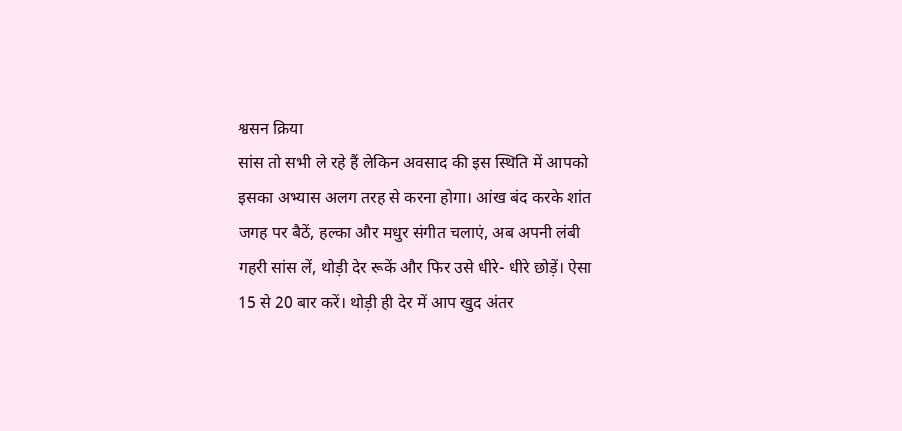श्वसन क्रिया
सांस तो सभी ले रहे हैं लेकिन अवसाद की इस स्थिति में आपको इसका अभ्यास अलग तरह से करना होगा। आंख बंद करके शांत जगह पर बैठें, हल्का और मधुर संगीत चलाएं, अब अपनी लंबी गहरी सांस लें, थोड़ी देर रूकें और फिर उसे धीरे- धीरे छोड़ें। ऐसा 15 से 20 बार करें। थोड़ी ही देर में आप खुद अंतर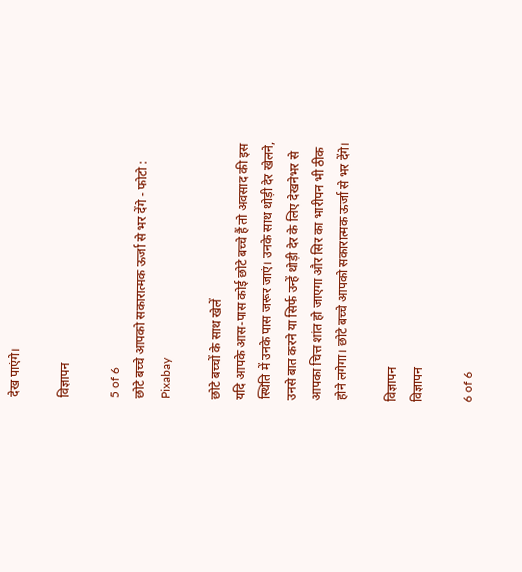देख पाएंगे।

विज्ञापन

5 of 6
छोटे बच्चे आपको सकारात्मक ऊर्जा से भर देंगे - फोटो : Pixabay

छोटे बच्चों के साथ खेलें
यदि आपके आस-पास कोई छोटे बच्चे हैं तो अवसाद की इस स्थिति में उनके पास जरूर जाएं। उनके साथ थोड़ी देर खेलने, उनसे बात करने या सिर्फ उन्हें थोड़ी देर के लिए देखनेभर से आपका चित्त शांत हो जाएगा और सिर का भारीपन भी ठीक होने लगेगा। छोटे बच्चे आपको सकारात्मक ऊर्जा से भर देंगे।

विज्ञापन
विज्ञापन

6 of 6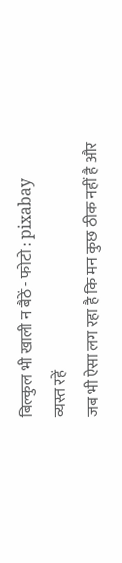बिल्कुल भी खाली न बैठें - फोटो : pixabay
व्यस्त रहें
जब भी ऐसा लग रहा है कि मन कुछ ठीक नहीं है और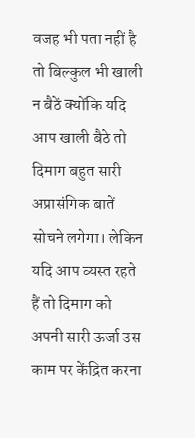वजह भी पता नहीं है तो बिल्कुल भी खाली न बैठें क्योंकि यदि आप खाली बैठे तो दिमाग बहुत सारी अप्रासंगिक बातें सोचने लगेगा। लेकिन यदि आप व्यस्त रहते हैं तो दिमाग को अपनी सारी ऊर्जा उस काम पर केंद्रित करना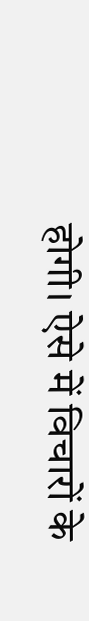होगी। ऐसे में विचारों के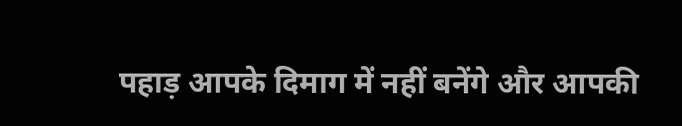पहाड़ आपके दिमाग में नहीं बनेंगे और आपकी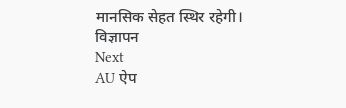मानसिक सेहत स्थिर रहेगी।
विज्ञापन
Next
AU ऐप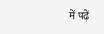में पढ़ें